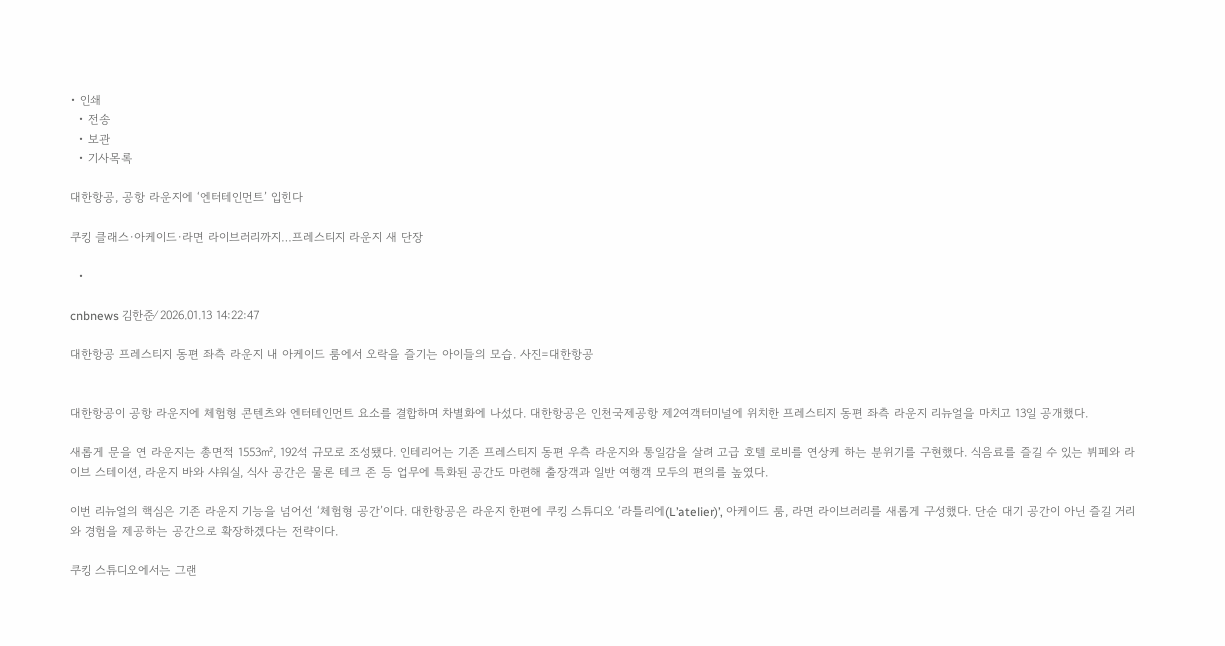• 인쇄
  • 전송
  • 보관
  • 기사목록

대한항공, 공항 라운지에 ‘엔터테인먼트’ 입힌다

쿠킹 클래스·아케이드·라면 라이브러리까지…프레스티지 라운지 새 단장

  •

cnbnews 김한준⁄ 2026.01.13 14:22:47

대한항공 프레스티지 동편 좌측 라운지 내 아케이드 룸에서 오락을 즐기는 아이들의 모습. 사진=대한항공


대한항공이 공항 라운지에 체험형 콘텐츠와 엔터테인먼트 요소를 결합하며 차별화에 나섰다. 대한항공은 인천국제공항 제2여객터미널에 위치한 프레스티지 동편 좌측 라운지 리뉴얼을 마치고 13일 공개했다.

새롭게 문을 연 라운지는 총면적 1553㎡, 192석 규모로 조성됐다. 인테리어는 기존 프레스티지 동편 우측 라운지와 통일감을 살려 고급 호텔 로비를 연상케 하는 분위기를 구현했다. 식음료를 즐길 수 있는 뷔페와 라이브 스테이션, 라운지 바와 샤워실, 식사 공간은 물론 테크 존 등 업무에 특화된 공간도 마련해 출장객과 일반 여행객 모두의 편의를 높였다.

이번 리뉴얼의 핵심은 기존 라운지 기능을 넘어선 ‘체험형 공간’이다. 대한항공은 라운지 한편에 쿠킹 스튜디오 ‘라틀리에(L’atelier)’, 아케이드 룸, 라면 라이브러리를 새롭게 구성했다. 단순 대기 공간이 아닌 즐길 거리와 경험을 제공하는 공간으로 확장하겠다는 전략이다.

쿠킹 스튜디오에서는 그랜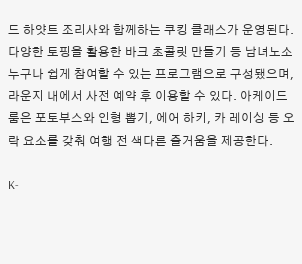드 하얏트 조리사와 함께하는 쿠킹 클래스가 운영된다. 다양한 토핑을 활용한 바크 초콜릿 만들기 등 남녀노소 누구나 쉽게 참여할 수 있는 프로그램으로 구성됐으며, 라운지 내에서 사전 예약 후 이용할 수 있다. 아케이드 룸은 포토부스와 인형 뽑기, 에어 하키, 카 레이싱 등 오락 요소를 갖춰 여행 전 색다른 즐거움을 제공한다.

K-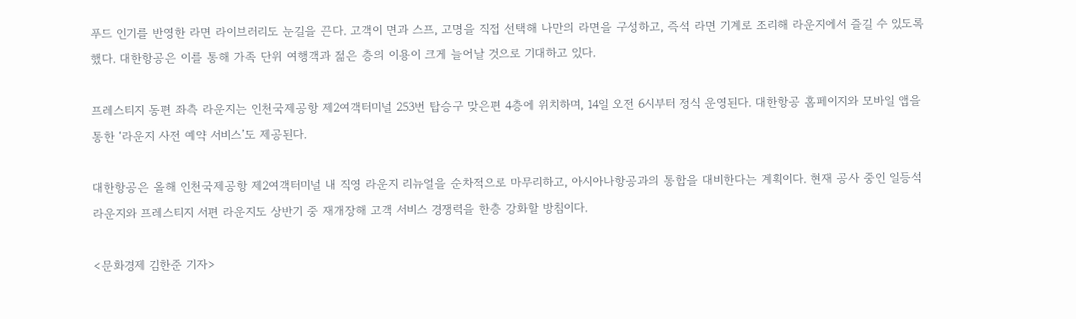푸드 인기를 반영한 라면 라이브러리도 눈길을 끈다. 고객이 면과 스프, 고명을 직접 선택해 나만의 라면을 구성하고, 즉석 라면 기계로 조리해 라운지에서 즐길 수 있도록 했다. 대한항공은 이를 통해 가족 단위 여행객과 젊은 층의 이용이 크게 늘어날 것으로 기대하고 있다.

프레스티지 동편 좌측 라운지는 인천국제공항 제2여객터미널 253번 탑승구 맞은편 4층에 위치하며, 14일 오전 6시부터 정식 운영된다. 대한항공 홈페이지와 모바일 앱을 통한 ‘라운지 사전 예약 서비스’도 제공된다.

대한항공은 올해 인천국제공항 제2여객터미널 내 직영 라운지 리뉴얼을 순차적으로 마무리하고, 아시아나항공과의 통합을 대비한다는 계획이다. 현재 공사 중인 일등석 라운지와 프레스티지 서편 라운지도 상반기 중 재개장해 고객 서비스 경쟁력을 한층 강화할 방침이다.

<문화경제 김한준 기자>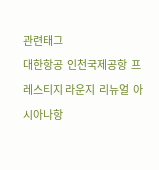관련태그
대한항공  인천국제공항  프레스티지 라운지  리뉴얼  아시아나항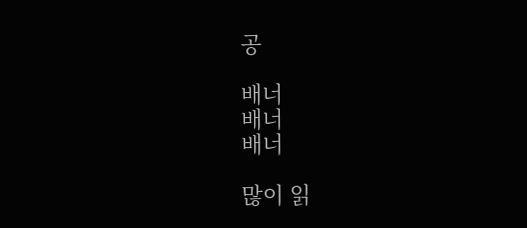공

배너
배너
배너

많이 읽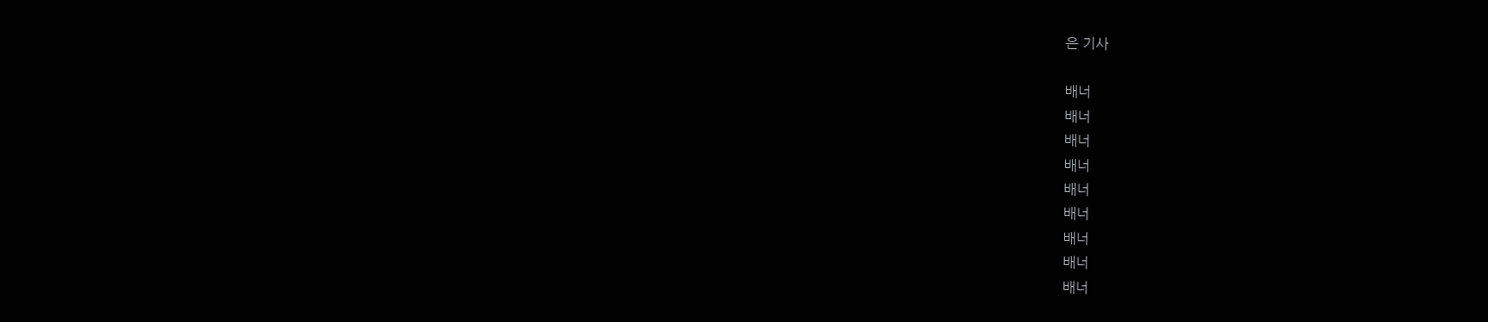은 기사

배너
배너
배너
배너
배너
배너
배너
배너
배너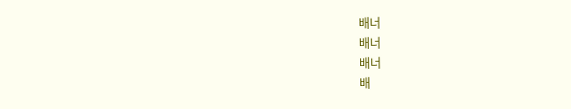배너
배너
배너
배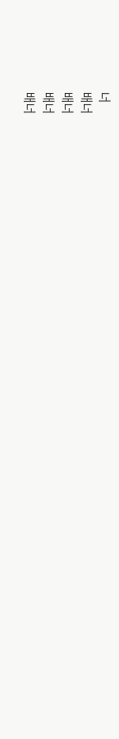너
배너
배너
배너
배너